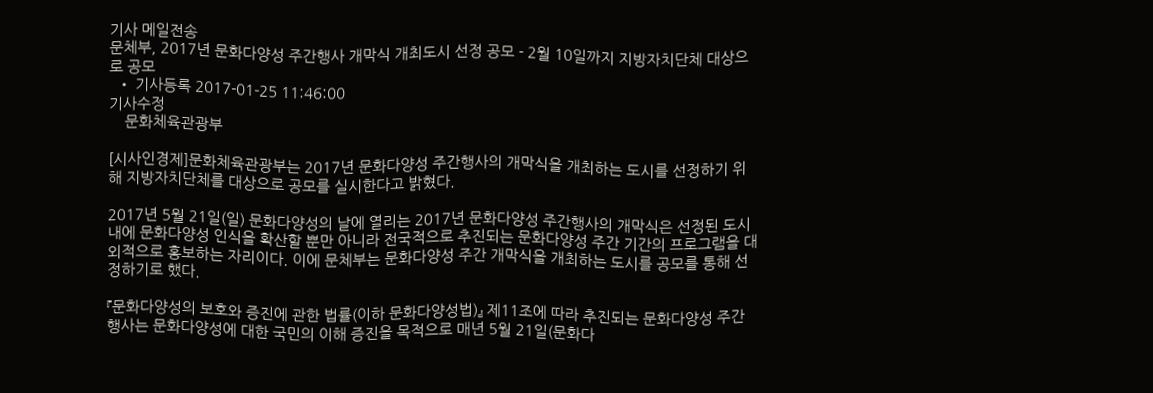기사 메일전송
문체부, 2017년 문화다양성 주간행사 개막식 개최도시 선정 공모 - 2월 10일까지 지방자치단체 대상으로 공모
  • 기사등록 2017-01-25 11:46:00
기사수정
    문화체육관광부

[시사인경제]문화체육관광부는 2017년 문화다양성 주간행사의 개막식을 개최하는 도시를 선정하기 위해 지방자치단체를 대상으로 공모를 실시한다고 밝혔다.

2017년 5월 21일(일) 문화다양성의 날에 열리는 2017년 문화다양성 주간행사의 개막식은 선정된 도시 내에 문화다양성 인식을 확산할 뿐만 아니라 전국적으로 추진되는 문화다양성 주간 기간의 프로그램을 대외적으로 홍보하는 자리이다. 이에 문체부는 문화다양성 주간 개막식을 개최하는 도시를 공모를 통해 선정하기로 했다.

『문화다양성의 보호와 증진에 관한 법률(이하 문화다양성법)』 제11조에 따라 추진되는 문화다양성 주간행사는 문화다양성에 대한 국민의 이해 증진을 목적으로 매년 5월 21일(문화다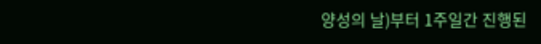양성의 날)부터 1주일간 진행된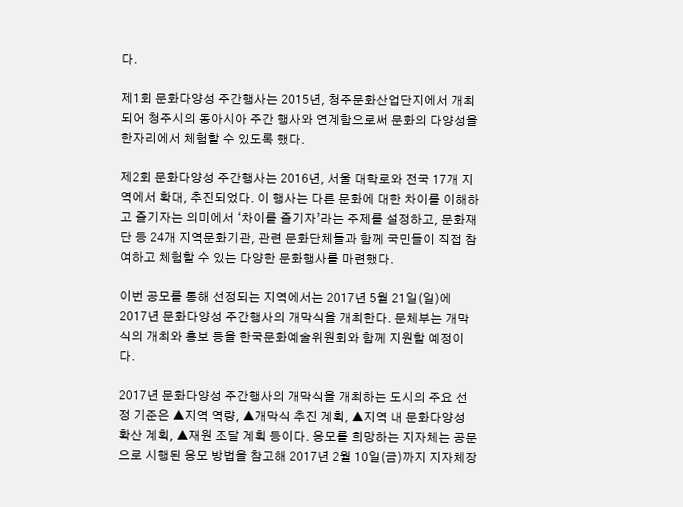다.

제1회 문화다양성 주간행사는 2015년, 청주문화산업단지에서 개최되어 청주시의 동아시아 주간 행사와 연계함으로써 문화의 다양성을 한자리에서 체험할 수 있도록 했다.

제2회 문화다양성 주간행사는 2016년, 서울 대학로와 전국 17개 지역에서 확대, 추진되었다. 이 행사는 다른 문화에 대한 차이를 이해하고 즐기자는 의미에서 ‘차이를 즐기자’라는 주제를 설정하고, 문화재단 등 24개 지역문화기관, 관련 문화단체들과 함께 국민들이 직접 참여하고 체험할 수 있는 다양한 문화행사를 마련했다.

이번 공모를 통해 선정되는 지역에서는 2017년 5월 21일(일)에 2017년 문화다양성 주간행사의 개막식을 개최한다. 문체부는 개막식의 개최와 홍보 등을 한국문화예술위원회와 함께 지원할 예정이다.

2017년 문화다양성 주간행사의 개막식을 개최하는 도시의 주요 선정 기준은 ▲지역 역량, ▲개막식 추진 계획, ▲지역 내 문화다양성 확산 계획, ▲재원 조달 계획 등이다. 응모를 희망하는 지자체는 공문으로 시행된 응모 방법을 참고해 2017년 2월 10일(금)까지 지자체장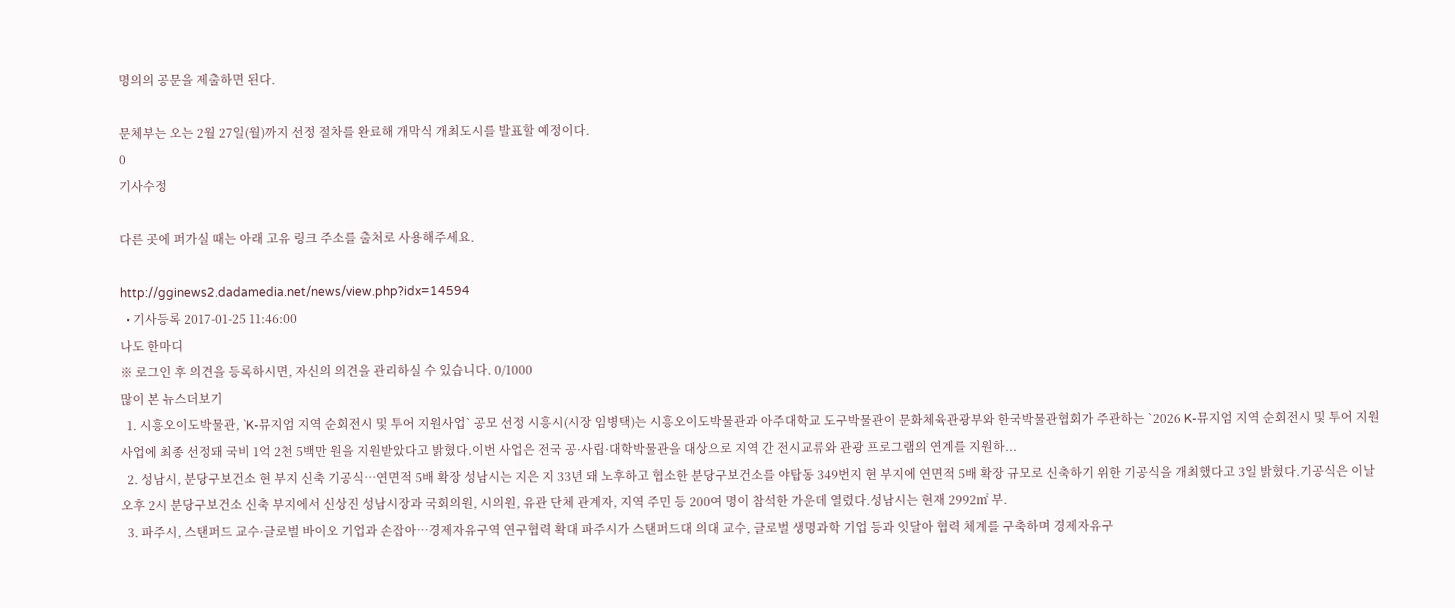명의의 공문을 제출하면 된다.

문체부는 오는 2월 27일(월)까지 선정 절차를 완료해 개막식 개최도시를 발표할 예정이다.
0
기사수정

다른 곳에 퍼가실 때는 아래 고유 링크 주소를 출처로 사용해주세요.

http://gginews2.dadamedia.net/news/view.php?idx=14594
  • 기사등록 2017-01-25 11:46:00
나도 한마디
※ 로그인 후 의견을 등록하시면, 자신의 의견을 관리하실 수 있습니다. 0/1000
많이 본 뉴스더보기
  1. 시흥오이도박물관, `K-뮤지엄 지역 순회전시 및 투어 지원사업` 공모 선정 시흥시(시장 임병택)는 시흥오이도박물관과 아주대학교 도구박물관이 문화체육관광부와 한국박물관협회가 주관하는 `2026 K-뮤지엄 지역 순회전시 및 투어 지원사업에 최종 선정돼 국비 1억 2천 5백만 원을 지원받았다고 밝혔다.이번 사업은 전국 공·사립·대학박물관을 대상으로 지역 간 전시교류와 관광 프로그램의 연계를 지원하...
  2. 성남시, 분당구보건소 현 부지 신축 기공식…연면적 5배 확장 성남시는 지은 지 33년 돼 노후하고 협소한 분당구보건소를 야탑동 349번지 현 부지에 연면적 5배 확장 규모로 신축하기 위한 기공식을 개최했다고 3일 밝혔다.기공식은 이날 오후 2시 분당구보건소 신축 부지에서 신상진 성남시장과 국회의원, 시의원, 유관 단체 관계자, 지역 주민 등 200여 명이 참석한 가운데 열렸다.성남시는 현재 2992㎡ 부.
  3. 파주시, 스탠퍼드 교수·글로벌 바이오 기업과 손잡아…경제자유구역 연구협력 확대 파주시가 스탠퍼드대 의대 교수, 글로벌 생명과학 기업 등과 잇달아 협력 체계를 구축하며 경제자유구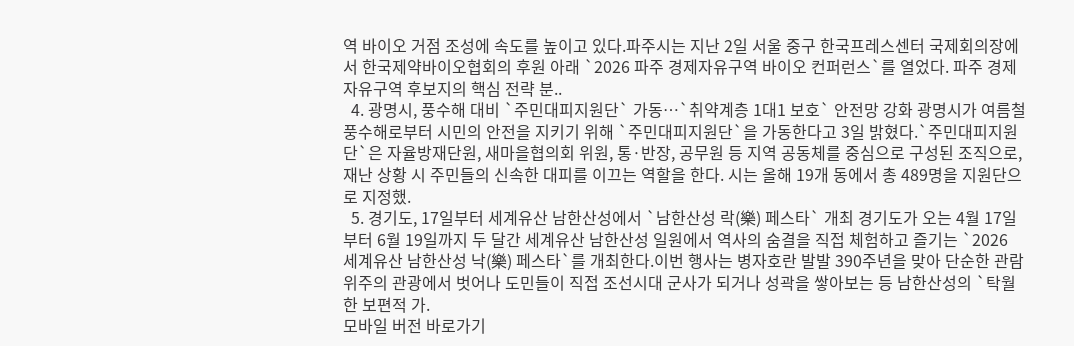역 바이오 거점 조성에 속도를 높이고 있다.파주시는 지난 2일 서울 중구 한국프레스센터 국제회의장에서 한국제약바이오협회의 후원 아래 `2026 파주 경제자유구역 바이오 컨퍼런스`를 열었다. 파주 경제자유구역 후보지의 핵심 전략 분..
  4. 광명시, 풍수해 대비 `주민대피지원단` 가동…`취약계층 1대1 보호` 안전망 강화 광명시가 여름철 풍수해로부터 시민의 안전을 지키기 위해 `주민대피지원단`을 가동한다고 3일 밝혔다.`주민대피지원단`은 자율방재단원, 새마을협의회 위원, 통·반장, 공무원 등 지역 공동체를 중심으로 구성된 조직으로, 재난 상황 시 주민들의 신속한 대피를 이끄는 역할을 한다. 시는 올해 19개 동에서 총 489명을 지원단으로 지정했.
  5. 경기도, 17일부터 세계유산 남한산성에서 `남한산성 락(樂) 페스타` 개최 경기도가 오는 4월 17일부터 6월 19일까지 두 달간 세계유산 남한산성 일원에서 역사의 숨결을 직접 체험하고 즐기는 `2026 세계유산 남한산성 낙(樂) 페스타`를 개최한다.이번 행사는 병자호란 발발 390주년을 맞아 단순한 관람 위주의 관광에서 벗어나 도민들이 직접 조선시대 군사가 되거나 성곽을 쌓아보는 등 남한산성의 `탁월한 보편적 가.
모바일 버전 바로가기